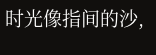时光像指间的沙,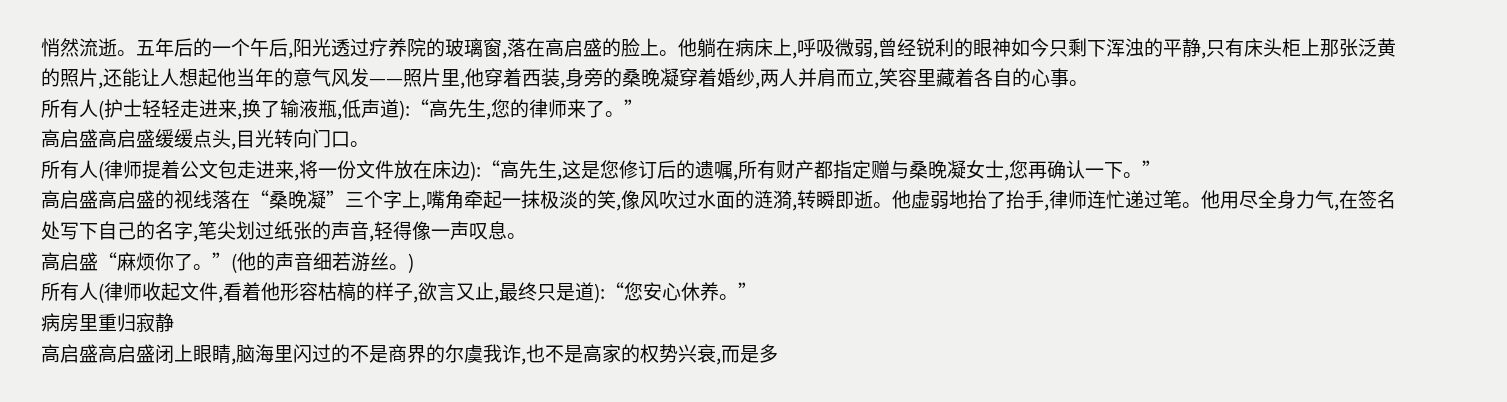悄然流逝。五年后的一个午后,阳光透过疗养院的玻璃窗,落在高启盛的脸上。他躺在病床上,呼吸微弱,曾经锐利的眼神如今只剩下浑浊的平静,只有床头柜上那张泛黄的照片,还能让人想起他当年的意气风发——照片里,他穿着西装,身旁的桑晚凝穿着婚纱,两人并肩而立,笑容里藏着各自的心事。
所有人(护士轻轻走进来,换了输液瓶,低声道):“高先生,您的律师来了。”
高启盛高启盛缓缓点头,目光转向门口。
所有人(律师提着公文包走进来,将一份文件放在床边):“高先生,这是您修订后的遗嘱,所有财产都指定赠与桑晚凝女士,您再确认一下。”
高启盛高启盛的视线落在“桑晚凝”三个字上,嘴角牵起一抹极淡的笑,像风吹过水面的涟漪,转瞬即逝。他虚弱地抬了抬手,律师连忙递过笔。他用尽全身力气,在签名处写下自己的名字,笔尖划过纸张的声音,轻得像一声叹息。
高启盛“麻烦你了。”(他的声音细若游丝。)
所有人(律师收起文件,看着他形容枯槁的样子,欲言又止,最终只是道):“您安心休养。”
病房里重归寂静
高启盛高启盛闭上眼睛,脑海里闪过的不是商界的尔虞我诈,也不是高家的权势兴衰,而是多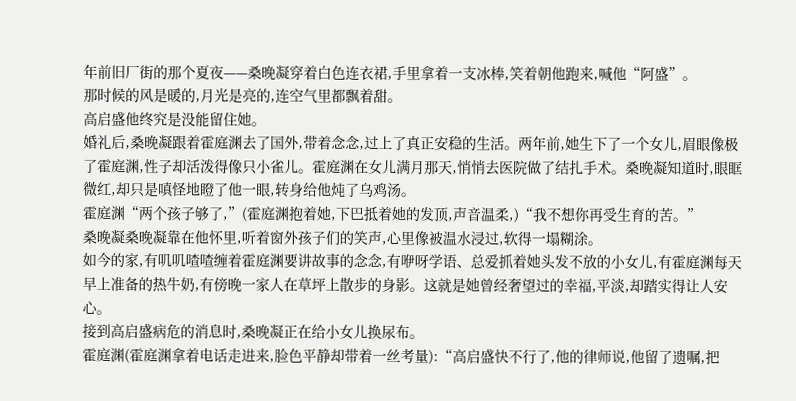年前旧厂街的那个夏夜——桑晚凝穿着白色连衣裙,手里拿着一支冰棒,笑着朝他跑来,喊他“阿盛”。
那时候的风是暖的,月光是亮的,连空气里都飘着甜。
高启盛他终究是没能留住她。
婚礼后,桑晚凝跟着霍庭渊去了国外,带着念念,过上了真正安稳的生活。两年前,她生下了一个女儿,眉眼像极了霍庭渊,性子却活泼得像只小雀儿。霍庭渊在女儿满月那天,悄悄去医院做了结扎手术。桑晚凝知道时,眼眶微红,却只是嗔怪地瞪了他一眼,转身给他炖了乌鸡汤。
霍庭渊“两个孩子够了,”(霍庭渊抱着她,下巴抵着她的发顶,声音温柔,)“我不想你再受生育的苦。”
桑晚凝桑晚凝靠在他怀里,听着窗外孩子们的笑声,心里像被温水浸过,软得一塌糊涂。
如今的家,有叽叽喳喳缠着霍庭渊要讲故事的念念,有咿呀学语、总爱抓着她头发不放的小女儿,有霍庭渊每天早上准备的热牛奶,有傍晚一家人在草坪上散步的身影。这就是她曾经奢望过的幸福,平淡,却踏实得让人安心。
接到高启盛病危的消息时,桑晚凝正在给小女儿换尿布。
霍庭渊(霍庭渊拿着电话走进来,脸色平静却带着一丝考量):“高启盛快不行了,他的律师说,他留了遗嘱,把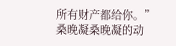所有财产都给你。”
桑晚凝桑晚凝的动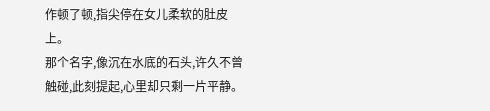作顿了顿,指尖停在女儿柔软的肚皮上。
那个名字,像沉在水底的石头,许久不曾触碰,此刻提起,心里却只剩一片平静。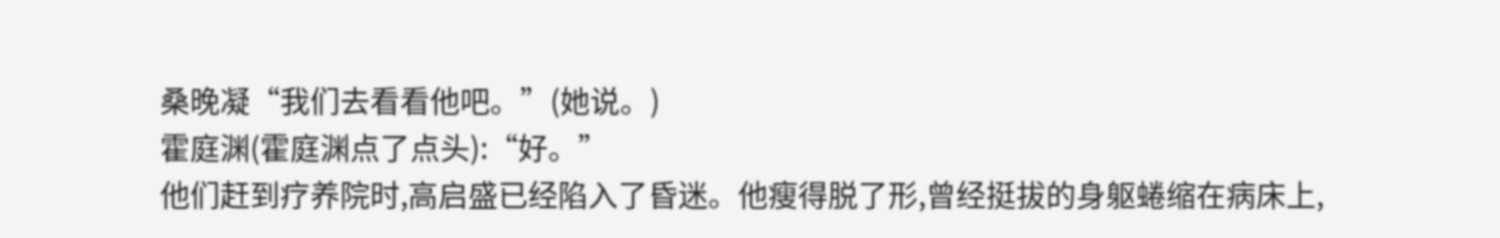桑晚凝“我们去看看他吧。”(她说。)
霍庭渊(霍庭渊点了点头):“好。”
他们赶到疗养院时,高启盛已经陷入了昏迷。他瘦得脱了形,曾经挺拔的身躯蜷缩在病床上,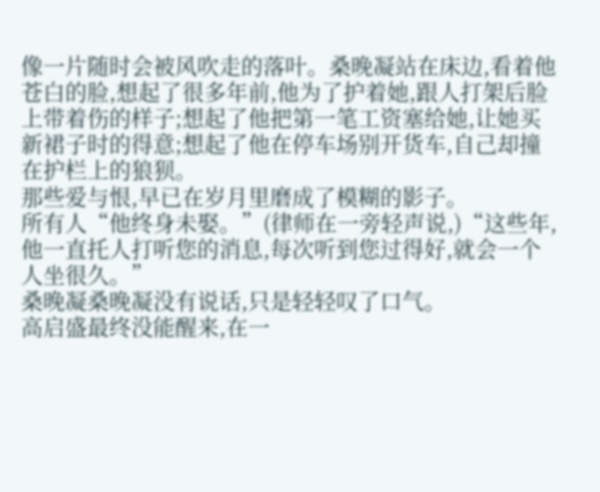像一片随时会被风吹走的落叶。桑晚凝站在床边,看着他苍白的脸,想起了很多年前,他为了护着她,跟人打架后脸上带着伤的样子;想起了他把第一笔工资塞给她,让她买新裙子时的得意;想起了他在停车场别开货车,自己却撞在护栏上的狼狈。
那些爱与恨,早已在岁月里磨成了模糊的影子。
所有人“他终身未娶。”(律师在一旁轻声说,)“这些年,他一直托人打听您的消息,每次听到您过得好,就会一个人坐很久。”
桑晚凝桑晚凝没有说话,只是轻轻叹了口气。
高启盛最终没能醒来,在一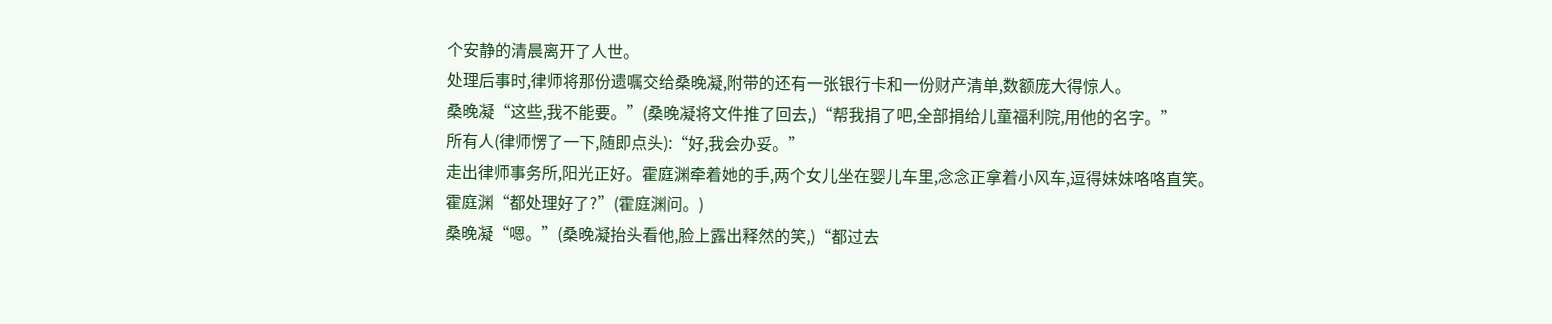个安静的清晨离开了人世。
处理后事时,律师将那份遗嘱交给桑晚凝,附带的还有一张银行卡和一份财产清单,数额庞大得惊人。
桑晚凝“这些,我不能要。”(桑晚凝将文件推了回去,)“帮我捐了吧,全部捐给儿童福利院,用他的名字。”
所有人(律师愣了一下,随即点头):“好,我会办妥。”
走出律师事务所,阳光正好。霍庭渊牵着她的手,两个女儿坐在婴儿车里,念念正拿着小风车,逗得妹妹咯咯直笑。
霍庭渊“都处理好了?”(霍庭渊问。)
桑晚凝“嗯。”(桑晚凝抬头看他,脸上露出释然的笑,)“都过去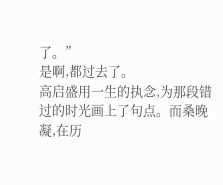了。”
是啊,都过去了。
高启盛用一生的执念,为那段错过的时光画上了句点。而桑晚凝,在历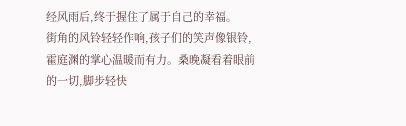经风雨后,终于握住了属于自己的幸福。
街角的风铃轻轻作响,孩子们的笑声像银铃,霍庭渊的掌心温暖而有力。桑晚凝看着眼前的一切,脚步轻快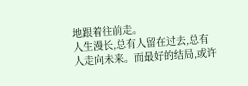地跟着往前走。
人生漫长,总有人留在过去,总有人走向未来。而最好的结局,或许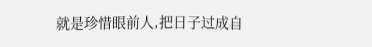就是珍惜眼前人,把日子过成自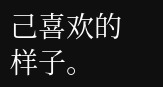己喜欢的样子。